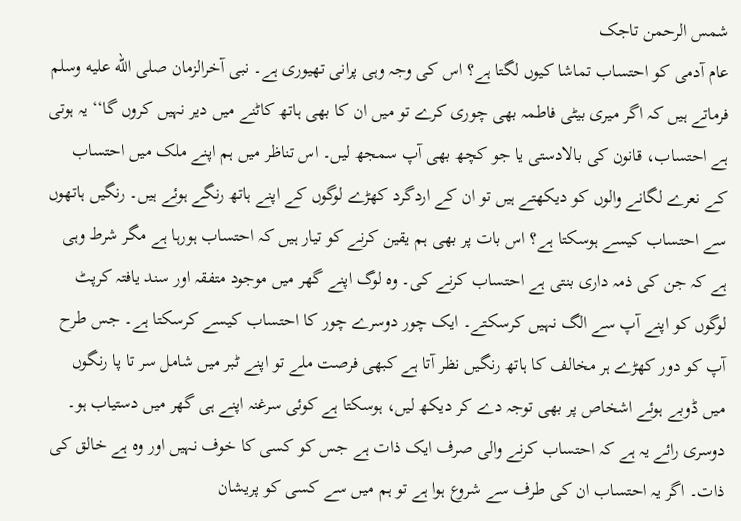شمس الرحمن تاجک
عام آدمی کو احتساب تماشا کیوں لگتا ہے؟ اس کی وجہ وہی پرانی تھیوری ہے۔ نبی آخرالزمان صلى الله عليه وسلم فرماتے ہیں کہ اگر میری بیٹی فاطمہ بھی چوری کرے تو میں ان کا بھی ہاتھ کاٹنے میں دیر نہیں کروں گا‘‘ یہ ہوتی ہے احتساب، قانون کی بالادستی یا جو کچھ بھی آپ سمجھ لیں۔ اس تناظر میں ہم اپنے ملک میں احتساب کے نعرے لگانے والوں کو دیکھتے ہیں تو ان کے اردگرد کھڑے لوگوں کے اپنے ہاتھ رنگے ہوئے ہیں۔ رنگیں ہاتھوں سے احتساب کیسے ہوسکتا ہے؟ اس بات پر بھی ہم یقین کرنے کو تیار ہیں کہ احتساب ہورہا ہے مگر شرط وہی ہے کہ جن کی ذمہ داری بنتی ہے احتساب کرنے کی۔ وہ لوگ اپنے گھر میں موجود متفقہ اور سند یافتہ کرپٹ لوگوں کو اپنے آپ سے الگ نہیں کرسکتے۔ ایک چور دوسرے چور کا احتساب کیسے کرسکتا ہے۔ جس طرح آپ کو دور کھڑے ہر مخالف کا ہاتھ رنگیں نظر آتا ہے کبھی فرصت ملے تو اپنے ٹبر میں شامل سر تا پا رنگوں میں ڈوبے ہوئے اشخاص پر بھی توجہ دے کر دیکھ لیں، ہوسکتا ہے کوئی سرغنہ اپنے ہی گھر میں دستیاب ہو۔
دوسری رائے یہ ہے کہ احتساب کرنے والی صرف ایک ذات ہے جس کو کسی کا خوف نہیں اور وہ ہے خالق کی ذات۔ اگر یہ احتساب ان کی طرف سے شروع ہوا ہے تو ہم میں سے کسی کو پریشان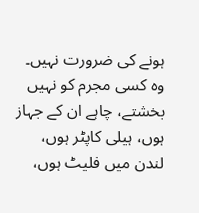ہونے کی ضرورت نہیں۔ وہ کسی مجرم کو نہیں بخشتے، چاہے ان کے جہاز ہوں، ہیلی کاپٹر ہوں، لندن میں فلیٹ ہوں،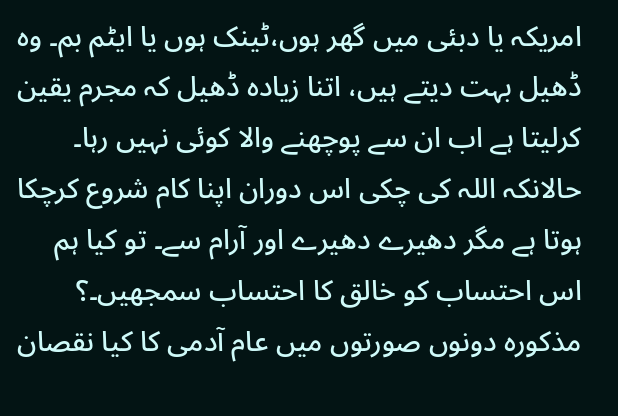امریکہ یا دبئی میں گھر ہوں،ٹینک ہوں یا ایٹم بم۔ وہ ڈھیل بہت دیتے ہیں، اتنا زیادہ ڈھیل کہ مجرم یقین کرلیتا ہے اب ان سے پوچھنے والا کوئی نہیں رہا۔ حالانکہ اللہ کی چکی اس دوران اپنا کام شروع کرچکا ہوتا ہے مگر دھیرے دھیرے اور آرام سے۔ تو کیا ہم اس احتساب کو خالق کا احتساب سمجھیں۔؟
مذکورہ دونوں صورتوں میں عام آدمی کا کیا نقصان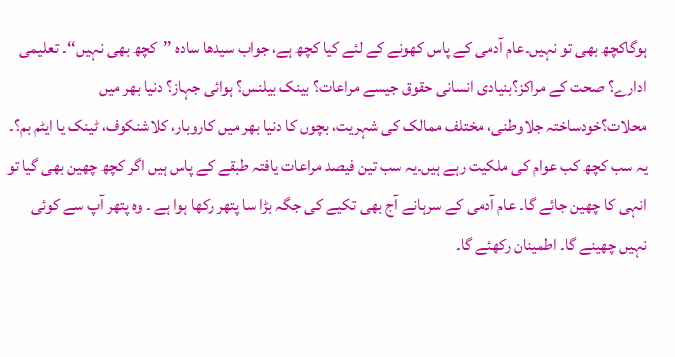ہوگاکچھ بھی تو نہیں۔عام آدمی کے پاس کھونے کے لئے کیا کچھ ہے، جواب سیدھا سادہ ’’کچھ بھی نہیں‘‘۔ تعلیمی ادارے؟ صحت کے مراکز؟بنیادی انسانی حقوق جیسے مراعات؟ بینک بیلنس؟ ہوائی جہاز؟ دنیا بھر میں محلات؟خودساختہ جلاوطنی، مختلف ممالک کی شہریت، بچوں کا دنیا بھر میں کاروبار، کلاشنکوف، ٹینک یا ایٹم بم؟۔ یہ سب کچھ کب عوام کی ملکیت رہے ہیں۔یہ سب تین فیصد مراعات یافتہ طبقے کے پاس ہیں اگر کچھ چھین بھی گیا تو انہی کا چھین جائے گا۔ عام آدمی کے سرہانے آج بھی تکیے کی جگہ بڑا سا پتھر رکھا ہوا ہے ۔ وہ پتھر آپ سے کوئی نہیں چھینے گا۔ اطمینان رکھئے گا۔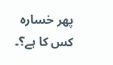پھر خسارہ کس کا ہے؟۔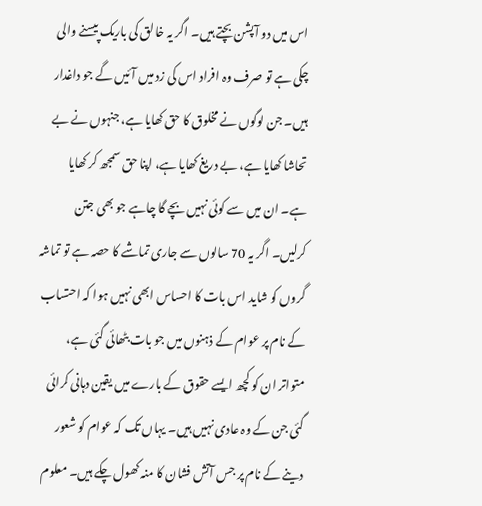اس میں دو آپشن بچتے ہیں۔ اگر یہ خالق کی باریک پیسنے والی چکی ہے تو صرف وہ افراد اس کی زد میں آئیں گے جو داغدار ہیں۔ جن لوگوں نے مخلوق کا حق کھایا ہے، جنہوں نے بے تحاشا کھایا ہے، بے دریغ کھایا ہے، اپنا حق سمجھ کر کھایا ہے۔ ان میں سے کوئی نہیں بچے گا چاہے جو بھی جتن کرلیں۔ اگر یہ 70 سالوں سے جاری تماشے کا حصہ ہے تو تماشہ گروں کو شاید اس بات کا احساس ابھی نہیں ہوا کہ احتساب کے نام پر عوام کے ذہنوں میں جو بات بٹھائی گئی ہے، متواتر ان کو کچھ ایسے حقوق کے بارے میں یقین دہانی کرائی گئی جن کے وہ عادی نہیں ہیں۔ یہاں تک کہ عوام کو شعور دینے کے نام پر جس آتش فشان کا منہ کھول چکے ہیں۔ معلوم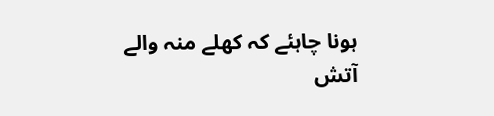ہونا چاہئے کہ کھلے منہ والے آتش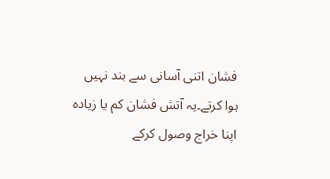فشان اتنی آسانی سے بند نہیں ہوا کرتے۔یہ آتش فشان کم یا زیادہ اپنا خراج وصول کرکے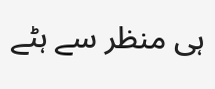ہی منظر سے ہٹے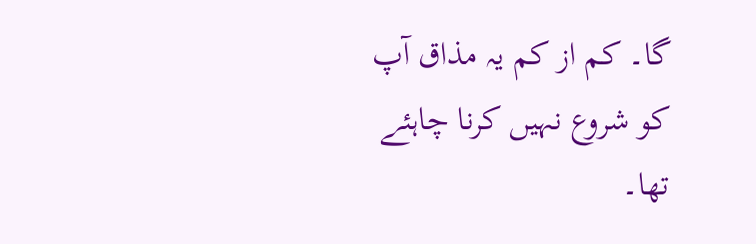گا۔ کم از کم یہ مذاق آپ کو شروع نہیں کرنا چاہئے تھا۔